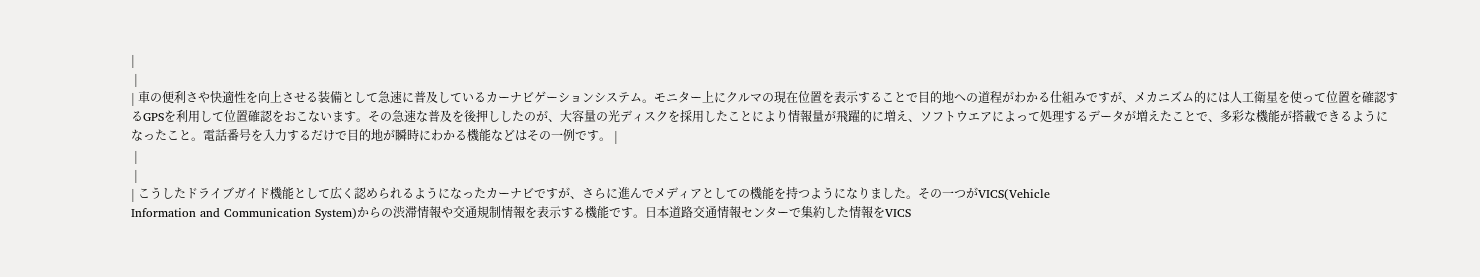|
 |
| 車の便利さや快適性を向上させる装備として急速に普及しているカーナビゲーションシステム。モニター上にクルマの現在位置を表示することで目的地への道程がわかる仕組みですが、メカニズム的には人工衛星を使って位置を確認するGPSを利用して位置確認をおこないます。その急速な普及を後押ししたのが、大容量の光ディスクを採用したことにより情報量が飛躍的に増え、ソフトウエアによって処理するデータが増えたことで、多彩な機能が搭載できるようになったこと。電話番号を入力するだけで目的地が瞬時にわかる機能などはその一例です。 |
 |
 |
| こうしたドライブガイド機能として広く認められるようになったカーナビですが、さらに進んでメディアとしての機能を持つようになりました。その一つがVICS(Vehicle
Information and Communication System)からの渋滞情報や交通規制情報を表示する機能です。日本道路交通情報センターで集約した情報をVICS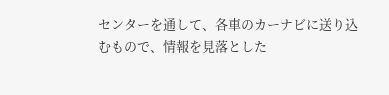センターを通して、各車のカーナビに送り込むもので、情報を見落とした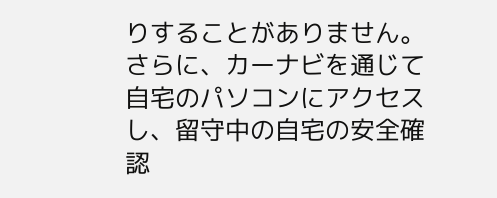りすることがありません。さらに、カーナビを通じて自宅のパソコンにアクセスし、留守中の自宅の安全確認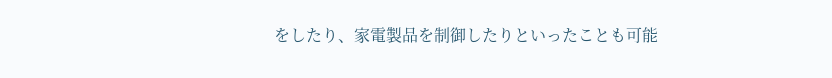をしたり、家電製品を制御したりといったことも可能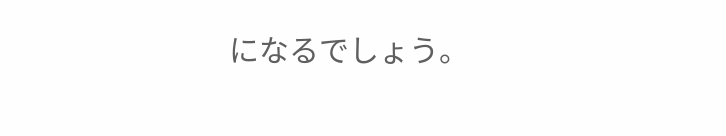になるでしょう。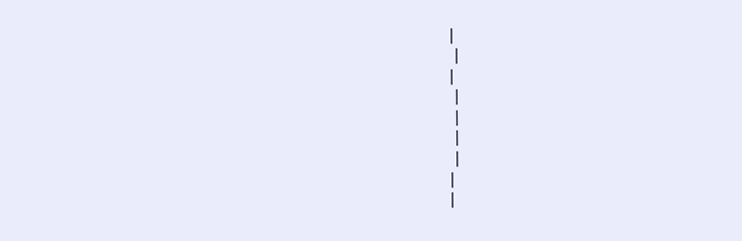|
 |
|
 |
 |
 |
 |
|
|